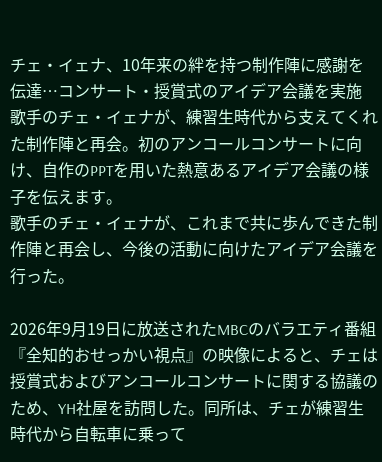チェ・イェナ、10年来の絆を持つ制作陣に感謝を伝達…コンサート・授賞式のアイデア会議を実施
歌手のチェ・イェナが、練習生時代から支えてくれた制作陣と再会。初のアンコールコンサートに向け、自作のPPTを用いた熱意あるアイデア会議の様子を伝えます。
歌手のチェ・イェナが、これまで共に歩んできた制作陣と再会し、今後の活動に向けたアイデア会議を行った。

2026年9月19日に放送されたMBCのバラエティ番組『全知的おせっかい視点』の映像によると、チェは授賞式およびアンコールコンサートに関する協議のため、YH社屋を訪問した。同所は、チェが練習生時代から自転車に乗って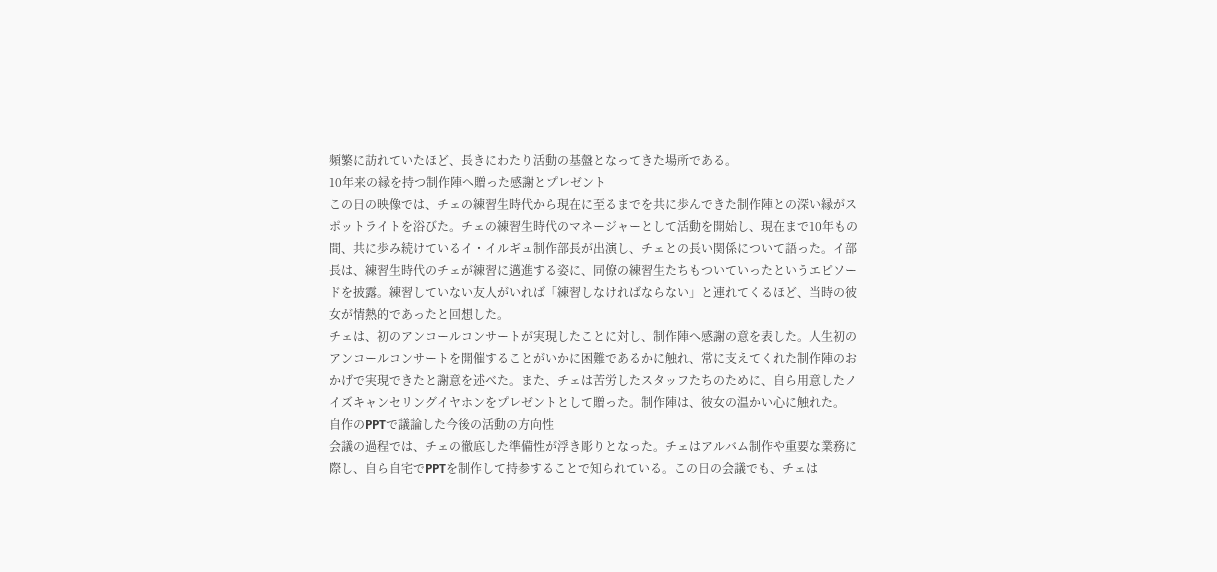頻繁に訪れていたほど、長きにわたり活動の基盤となってきた場所である。
10年来の縁を持つ制作陣へ贈った感謝とプレゼント
この日の映像では、チェの練習生時代から現在に至るまでを共に歩んできた制作陣との深い縁がスポットライトを浴びた。チェの練習生時代のマネージャーとして活動を開始し、現在まで10年もの間、共に歩み続けているイ・イルギュ制作部長が出演し、チェとの長い関係について語った。イ部長は、練習生時代のチェが練習に邁進する姿に、同僚の練習生たちもついていったというエピソードを披露。練習していない友人がいれば「練習しなければならない」と連れてくるほど、当時の彼女が情熱的であったと回想した。
チェは、初のアンコールコンサートが実現したことに対し、制作陣へ感謝の意を表した。人生初のアンコールコンサートを開催することがいかに困難であるかに触れ、常に支えてくれた制作陣のおかげで実現できたと謝意を述べた。また、チェは苦労したスタッフたちのために、自ら用意したノイズキャンセリングイヤホンをプレゼントとして贈った。制作陣は、彼女の温かい心に触れた。
自作のPPTで議論した今後の活動の方向性
会議の過程では、チェの徹底した準備性が浮き彫りとなった。チェはアルバム制作や重要な業務に際し、自ら自宅でPPTを制作して持参することで知られている。この日の会議でも、チェは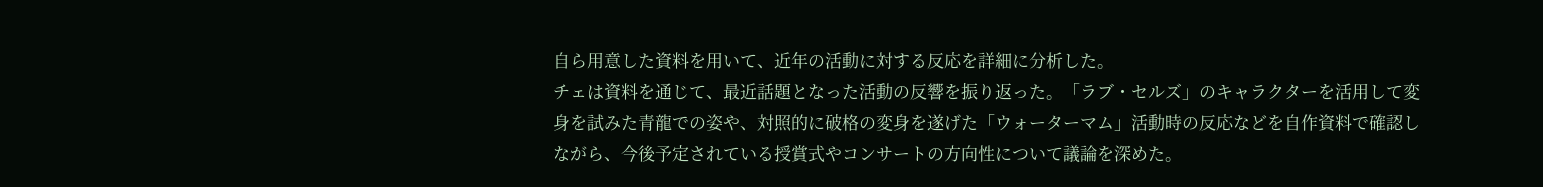自ら用意した資料を用いて、近年の活動に対する反応を詳細に分析した。
チェは資料を通じて、最近話題となった活動の反響を振り返った。「ラブ・セルズ」のキャラクターを活用して変身を試みた青龍での姿や、対照的に破格の変身を遂げた「ウォーターマム」活動時の反応などを自作資料で確認しながら、今後予定されている授賞式やコンサートの方向性について議論を深めた。